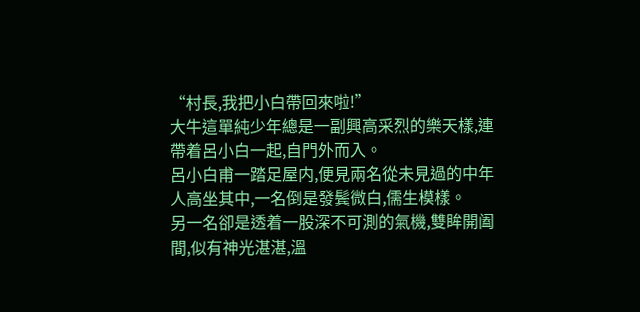“村長,我把小白帶回來啦!”
大牛這單純少年總是一副興高采烈的樂天樣,連帶着呂小白一起,自門外而入。
呂小白甫一踏足屋内,便見兩名從未見過的中年人高坐其中,一名倒是發鬓微白,儒生模樣。
另一名卻是透着一股深不可測的氣機,雙眸開阖間,似有神光湛湛,溫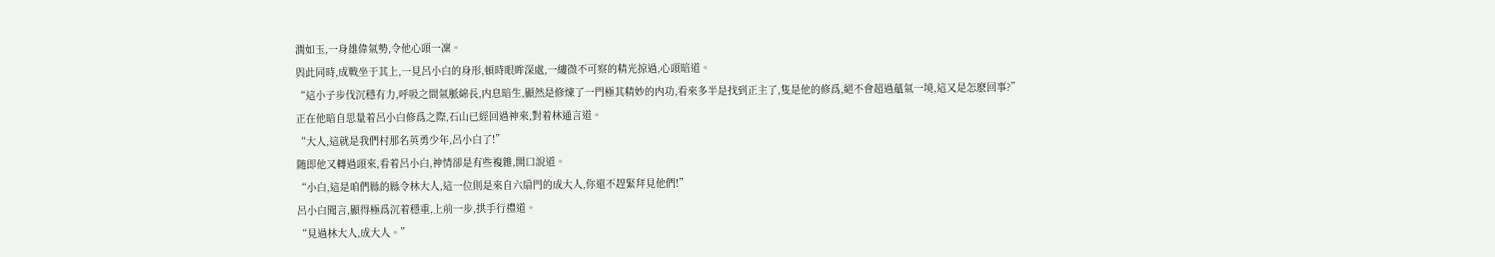潤如玉,一身雄偉氣勢,令他心頭一凜。
與此同時,成戰坐于其上,一見呂小白的身形,頓時眼眸深處,一縷微不可察的精光掠過,心頭暗道。
“這小子步伐沉穩有力,呼吸之間氣脈綿長,内息暗生,顯然是修煉了一門極其精妙的内功,看來多半是找到正主了,隻是他的修爲,絕不會超過蘊氣一境,這又是怎麽回事?”
正在他暗自思量着呂小白修爲之際,石山已經回過神來,對着林通言道。
“大人,這就是我們村那名英勇少年,呂小白了!”
随即他又轉過頭來,看着呂小白,神情卻是有些複雜,開口說道。
“小白,這是咱們縣的縣令林大人,這一位則是來自六扇門的成大人,你還不趕緊拜見他們!”
呂小白聞言,顯得極爲沉着穩重,上前一步,拱手行禮道。
“見過林大人,成大人。”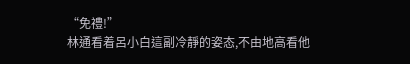“免禮!”
林通看着呂小白這副冷靜的姿态,不由地高看他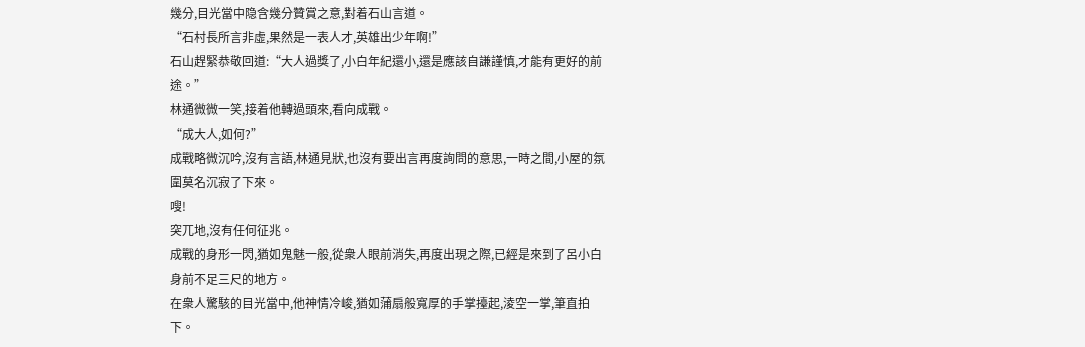幾分,目光當中隐含幾分贊賞之意,對着石山言道。
“石村長所言非虛,果然是一表人才,英雄出少年啊!”
石山趕緊恭敬回道:“大人過獎了,小白年紀還小,還是應該自謙謹慎,才能有更好的前途。”
林通微微一笑,接着他轉過頭來,看向成戰。
“成大人,如何?”
成戰略微沉吟,沒有言語,林通見狀,也沒有要出言再度詢問的意思,一時之間,小屋的氛圍莫名沉寂了下來。
嗖!
突兀地,沒有任何征兆。
成戰的身形一閃,猶如鬼魅一般,從衆人眼前消失,再度出現之際,已經是來到了呂小白身前不足三尺的地方。
在衆人驚駭的目光當中,他神情冷峻,猶如蒲扇般寬厚的手掌擡起,淩空一掌,筆直拍下。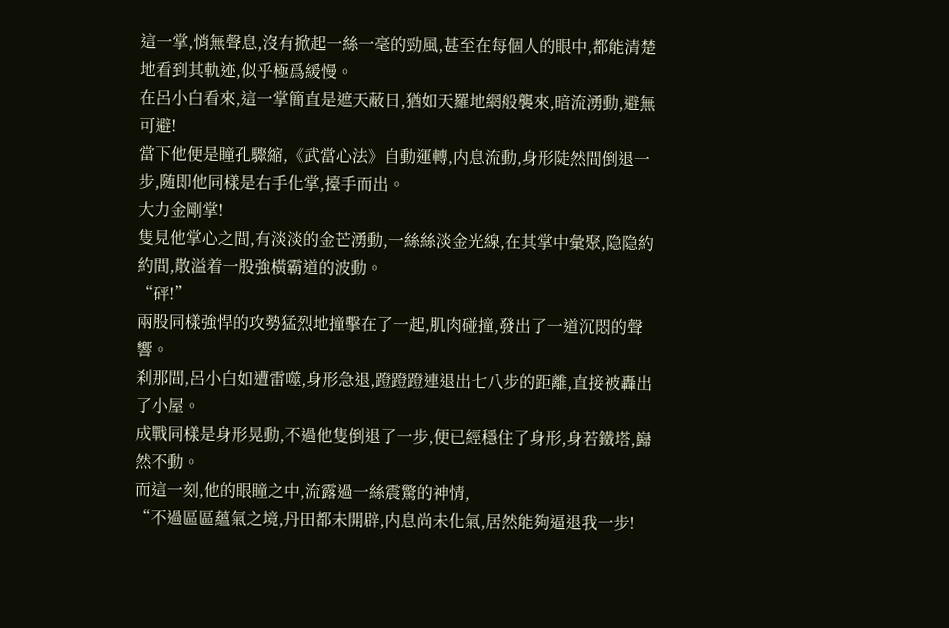這一掌,悄無聲息,沒有掀起一絲一毫的勁風,甚至在每個人的眼中,都能清楚地看到其軌迹,似乎極爲緩慢。
在呂小白看來,這一掌簡直是遮天蔽日,猶如天羅地網般襲來,暗流湧動,避無可避!
當下他便是瞳孔驟縮,《武當心法》自動運轉,内息流動,身形陡然間倒退一步,随即他同樣是右手化掌,擡手而出。
大力金剛掌!
隻見他掌心之間,有淡淡的金芒湧動,一絲絲淡金光線,在其掌中彙聚,隐隐約約間,散溢着一股強橫霸道的波動。
“砰!”
兩股同樣強悍的攻勢猛烈地撞擊在了一起,肌肉碰撞,發出了一道沉悶的聲響。
刹那間,呂小白如遭雷噬,身形急退,蹬蹬蹬連退出七八步的距離,直接被轟出了小屋。
成戰同樣是身形晃動,不過他隻倒退了一步,便已經穩住了身形,身若鐵塔,巋然不動。
而這一刻,他的眼瞳之中,流露過一絲震驚的神情,
“不過區區蘊氣之境,丹田都未開辟,内息尚未化氣,居然能夠逼退我一步!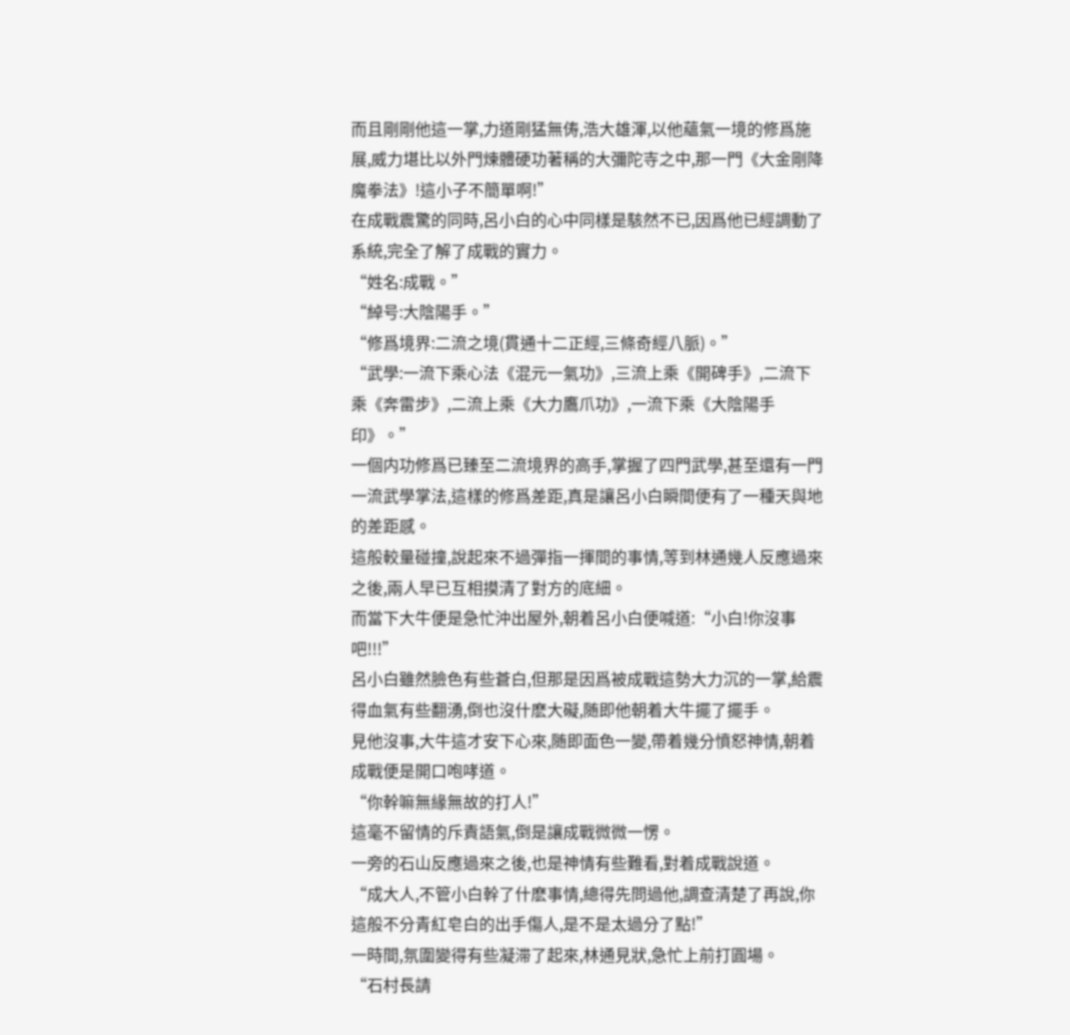而且剛剛他這一掌,力道剛猛無俦,浩大雄渾,以他蘊氣一境的修爲施展,威力堪比以外門煉體硬功著稱的大彌陀寺之中,那一門《大金剛降魔拳法》!這小子不簡單啊!”
在成戰震驚的同時,呂小白的心中同樣是駭然不已,因爲他已經調動了系統,完全了解了成戰的實力。
“姓名:成戰。”
“綽号:大陰陽手。”
“修爲境界:二流之境(貫通十二正經,三條奇經八脈)。”
“武學:一流下乘心法《混元一氣功》,三流上乘《開碑手》,二流下乘《奔雷步》,二流上乘《大力鷹爪功》,一流下乘《大陰陽手印》。”
一個内功修爲已臻至二流境界的高手,掌握了四門武學,甚至還有一門一流武學掌法,這樣的修爲差距,真是讓呂小白瞬間便有了一種天與地的差距感。
這般較量碰撞,說起來不過彈指一揮間的事情,等到林通幾人反應過來之後,兩人早已互相摸清了對方的底細。
而當下大牛便是急忙沖出屋外,朝着呂小白便喊道:“小白!你沒事吧!!!”
呂小白雖然臉色有些蒼白,但那是因爲被成戰這勢大力沉的一掌,給震得血氣有些翻湧,倒也沒什麽大礙,随即他朝着大牛擺了擺手。
見他沒事,大牛這才安下心來,随即面色一變,帶着幾分憤怒神情,朝着成戰便是開口咆哮道。
“你幹嘛無緣無故的打人!”
這毫不留情的斥責語氣,倒是讓成戰微微一愣。
一旁的石山反應過來之後,也是神情有些難看,對着成戰說道。
“成大人,不管小白幹了什麽事情,總得先問過他,調查清楚了再說,你這般不分青紅皂白的出手傷人,是不是太過分了點!”
一時間,氛圍變得有些凝滞了起來,林通見狀,急忙上前打圓場。
“石村長請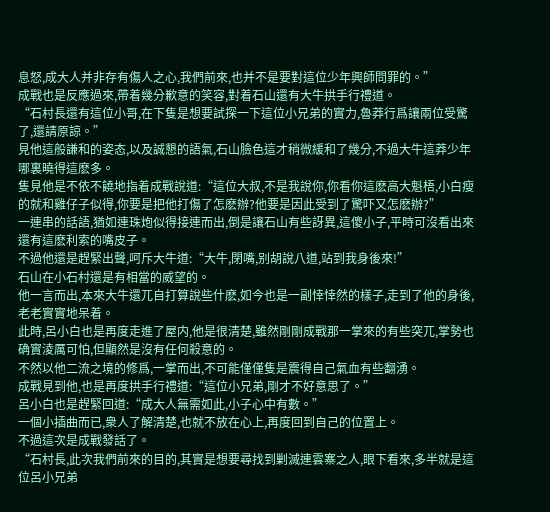息怒,成大人并非存有傷人之心,我們前來,也并不是要對這位少年興師問罪的。”
成戰也是反應過來,帶着幾分歉意的笑容,對着石山還有大牛拱手行禮道。
“石村長還有這位小哥,在下隻是想要試探一下這位小兄弟的實力,魯莽行爲讓兩位受驚了,還請原諒。”
見他這般謙和的姿态,以及誠懇的語氣,石山臉色這才稍微緩和了幾分,不過大牛這莽少年哪裏曉得這麽多。
隻見他是不依不饒地指着成戰說道:“這位大叔,不是我說你,你看你這麽高大魁梧,小白瘦的就和雞仔子似得,你要是把他打傷了怎麽辦?他要是因此受到了驚吓又怎麽辦?”
一連串的話語,猶如連珠炮似得接連而出,倒是讓石山有些訝異,這傻小子,平時可沒看出來還有這麽利索的嘴皮子。
不過他還是趕緊出聲,呵斥大牛道:“大牛,閉嘴,别胡說八道,站到我身後來!”
石山在小石村還是有相當的威望的。
他一言而出,本來大牛還兀自打算說些什麽,如今也是一副悻悻然的樣子,走到了他的身後,老老實實地呆着。
此時,呂小白也是再度走進了屋内,他是很清楚,雖然剛剛成戰那一掌來的有些突兀,掌勢也确實淩厲可怕,但顯然是沒有任何殺意的。
不然以他二流之境的修爲,一掌而出,不可能僅僅隻是震得自己氣血有些翻湧。
成戰見到他,也是再度拱手行禮道:“這位小兄弟,剛才不好意思了。”
呂小白也是趕緊回道:“成大人無需如此,小子心中有數。”
一個小插曲而已,衆人了解清楚,也就不放在心上,再度回到自己的位置上。
不過這次是成戰發話了。
“石村長,此次我們前來的目的,其實是想要尋找到剿滅連雲寨之人,眼下看來,多半就是這位呂小兄弟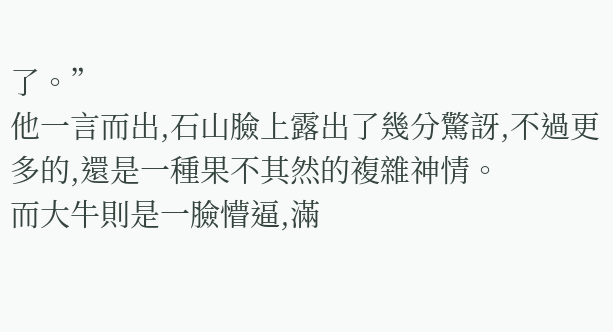了。”
他一言而出,石山臉上露出了幾分驚訝,不過更多的,還是一種果不其然的複雜神情。
而大牛則是一臉懵逼,滿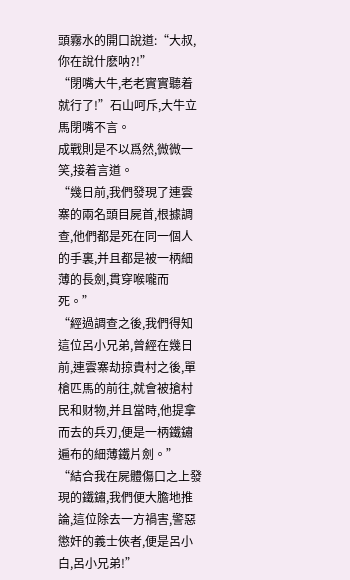頭霧水的開口說道:“大叔,你在說什麽呐?!”
“閉嘴大牛,老老實實聽着就行了!”石山呵斥,大牛立馬閉嘴不言。
成戰則是不以爲然,微微一笑,接着言道。
“幾日前,我們發現了連雲寨的兩名頭目屍首,根據調查,他們都是死在同一個人的手裏,并且都是被一柄細薄的長劍,貫穿喉嚨而死。”
“經過調查之後,我們得知這位呂小兄弟,曾經在幾日前,連雲寨劫掠貴村之後,單槍匹馬的前往,就會被搶村民和财物,并且當時,他提拿而去的兵刃,便是一柄鐵鏽遍布的細薄鐵片劍。”
“結合我在屍體傷口之上發現的鐵鏽,我們便大膽地推論,這位除去一方禍害,警惡懲奸的義士俠者,便是呂小白,呂小兄弟!”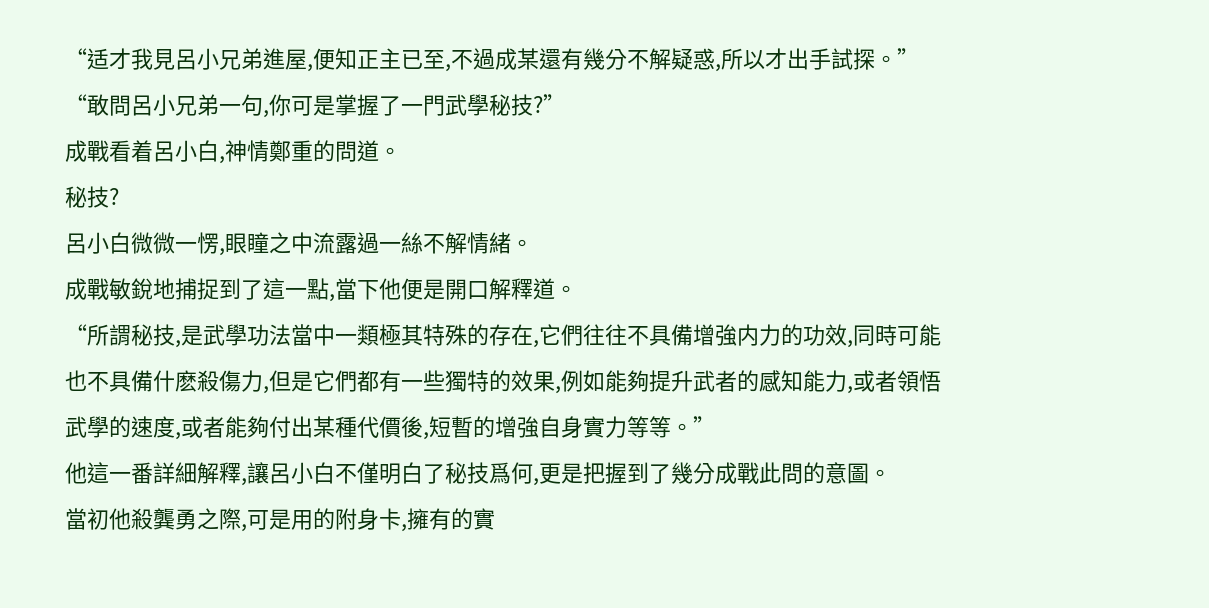“适才我見呂小兄弟進屋,便知正主已至,不過成某還有幾分不解疑惑,所以才出手試探。”
“敢問呂小兄弟一句,你可是掌握了一門武學秘技?”
成戰看着呂小白,神情鄭重的問道。
秘技?
呂小白微微一愣,眼瞳之中流露過一絲不解情緒。
成戰敏銳地捕捉到了這一點,當下他便是開口解釋道。
“所謂秘技,是武學功法當中一類極其特殊的存在,它們往往不具備增強内力的功效,同時可能也不具備什麽殺傷力,但是它們都有一些獨特的效果,例如能夠提升武者的感知能力,或者領悟武學的速度,或者能夠付出某種代價後,短暫的增強自身實力等等。”
他這一番詳細解釋,讓呂小白不僅明白了秘技爲何,更是把握到了幾分成戰此問的意圖。
當初他殺龔勇之際,可是用的附身卡,擁有的實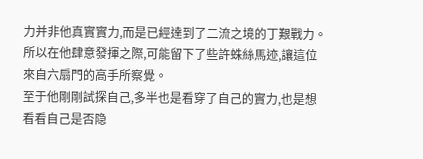力并非他真實實力,而是已經達到了二流之境的丁艱戰力。
所以在他肆意發揮之際,可能留下了些許蛛絲馬迹,讓這位來自六扇門的高手所察覺。
至于他剛剛試探自己,多半也是看穿了自己的實力,也是想看看自己是否隐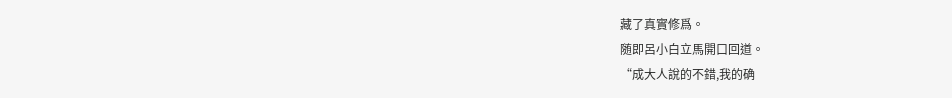藏了真實修爲。
随即呂小白立馬開口回道。
“成大人說的不錯,我的确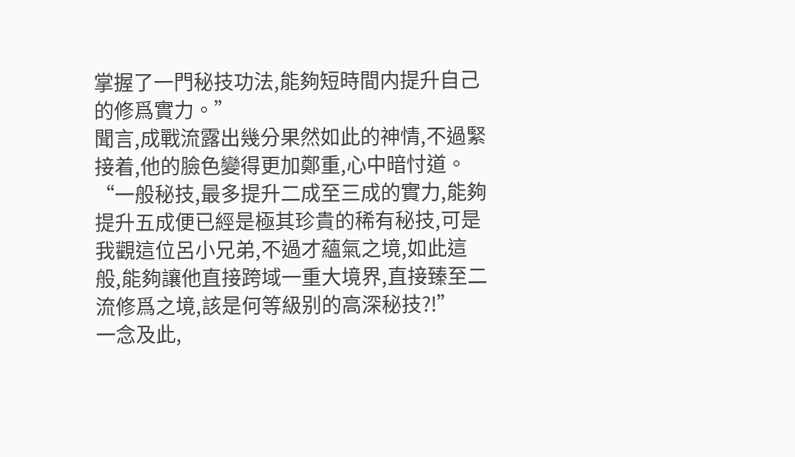掌握了一門秘技功法,能夠短時間内提升自己的修爲實力。”
聞言,成戰流露出幾分果然如此的神情,不過緊接着,他的臉色變得更加鄭重,心中暗忖道。
“一般秘技,最多提升二成至三成的實力,能夠提升五成便已經是極其珍貴的稀有秘技,可是我觀這位呂小兄弟,不過才蘊氣之境,如此這般,能夠讓他直接跨域一重大境界,直接臻至二流修爲之境,該是何等級别的高深秘技?!”
一念及此,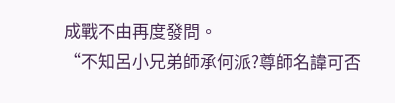成戰不由再度發問。
“不知呂小兄弟師承何派?尊師名諱可否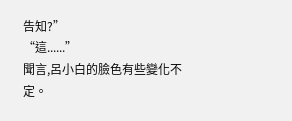告知?”
“這......”
聞言,呂小白的臉色有些變化不定。